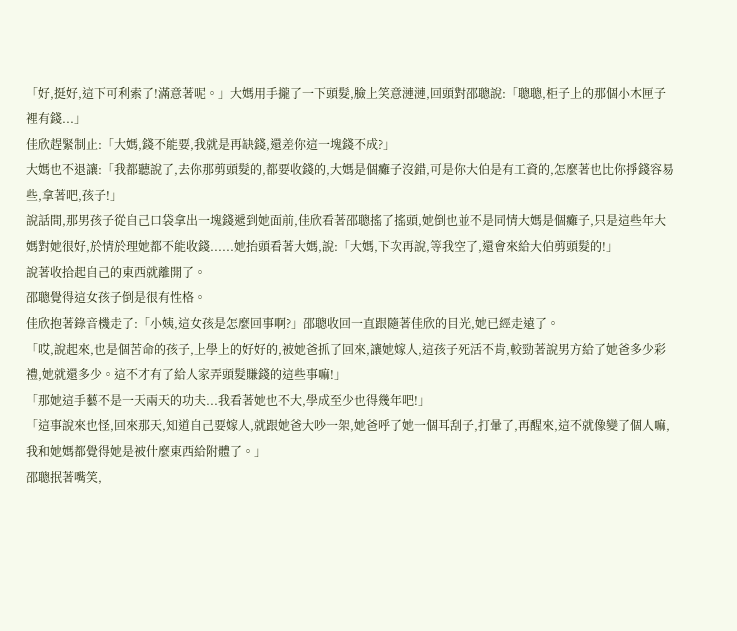「好,挺好,這下可利索了!滿意著呢。」大媽用手攏了一下頭髮,臉上笑意漣漣,回頭對邵聰說:「聰聰,柜子上的那個小木匣子裡有錢...」
佳欣趕緊制止:「大媽,錢不能要,我就是再缺錢,還差你這一塊錢不成?」
大媽也不退讓:「我都聽說了,去你那剪頭髮的,都要收錢的,大媽是個癱子沒錯,可是你大伯是有工資的,怎麼著也比你掙錢容易些,拿著吧,孩子!」
說話間,那男孩子從自己口袋拿出一塊錢遞到她面前,佳欣看著邵聰搖了搖頭,她倒也並不是同情大媽是個癱子,只是這些年大媽對她很好,於情於理她都不能收錢......她抬頭看著大媽,說:「大媽,下次再說,等我空了,還會來給大伯剪頭髮的!」
說著收拾起自己的東西就離開了。
邵聰覺得這女孩子倒是很有性格。
佳欣抱著錄音機走了:「小姨,這女孩是怎麼回事啊?」邵聰收回一直跟隨著佳欣的目光,她已經走遠了。
「哎,說起來,也是個苦命的孩子,上學上的好好的,被她爸抓了回來,讓她嫁人,這孩子死活不肯,較勁著說男方給了她爸多少彩禮,她就還多少。這不才有了給人家弄頭髮賺錢的這些事嘛!」
「那她這手藝不是一天兩天的功夫...我看著她也不大,學成至少也得幾年吧!」
「這事說來也怪,回來那天,知道自己要嫁人,就跟她爸大吵一架,她爸呼了她一個耳刮子,打暈了,再醒來,這不就像變了個人嘛,我和她媽都覺得她是被什麼東西給附體了。」
邵聰抿著嘴笑,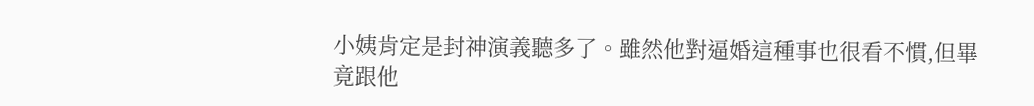小姨肯定是封神演義聽多了。雖然他對逼婚這種事也很看不慣,但畢竟跟他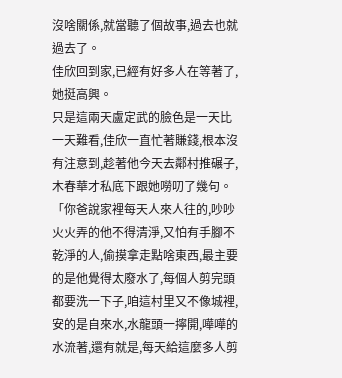沒啥關係,就當聽了個故事,過去也就過去了。
佳欣回到家,已經有好多人在等著了,她挺高興。
只是這兩天盧定武的臉色是一天比一天難看,佳欣一直忙著賺錢,根本沒有注意到,趁著他今天去鄰村推碾子,木春華才私底下跟她嘮叨了幾句。
「你爸說家裡每天人來人往的,吵吵火火弄的他不得清淨,又怕有手腳不乾淨的人,偷摸拿走點啥東西,最主要的是他覺得太廢水了,每個人剪完頭都要洗一下子,咱這村里又不像城裡,安的是自來水,水龍頭一擰開,嘩嘩的水流著,還有就是,每天給這麼多人剪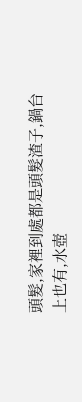頭髮,家裡到處都是頭髮渣子,鍋台上也有,水壺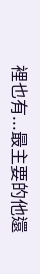裡也有...最主要的他還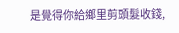是覺得你給鄉里剪頭髮收錢,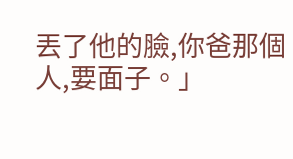丟了他的臉,你爸那個人,要面子。」